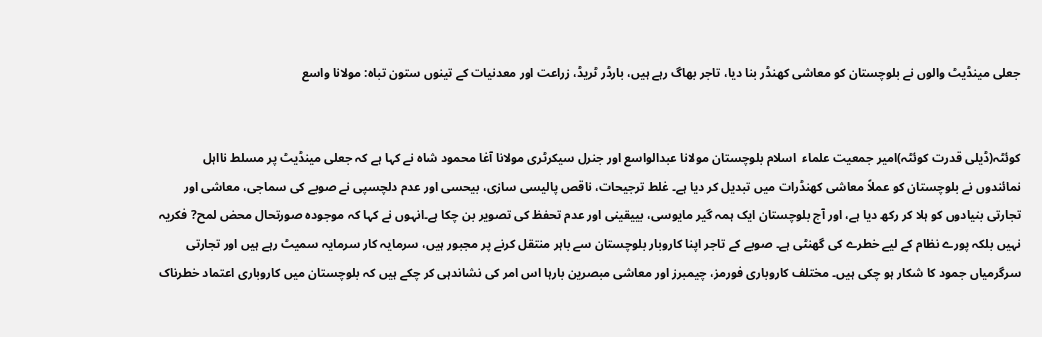جعلی مینڈیٹ والوں نے بلوچستان کو معاشی کھنڈر بنا دیا، تاجر بھاگ رہے ہیں، بارڈر ٹریڈ، زراعت اور معدنیات کے تینوں ستون تباہ: مولانا واسع


کوئٹہ(ڈیلی قدرت کوئٹہ)امیر جمعیت علماء  اسلام بلوچستان مولانا عبدالواسع اور جنرل سیکرٹری مولانا آغا محمود شاہ نے کہا ہے کہ جعلی مینڈیٹ پر مسلط نااہل نمائندوں نے بلوچستان کو عملاً معاشی کھنڈرات میں تبدیل کر دیا ہے۔ غلط ترجیحات، ناقص پالیسی سازی، بیحسی اور عدم دلچسپی نے صوبے کی سماجی، معاشی اور تجارتی بنیادوں کو ہلا کر رکھ دیا ہے، اور آج بلوچستان ایک ہمہ گیر مایوسی، بییقینی اور عدم تحفظ کی تصویر بن چکا ہے۔انہوں نے کہا کہ موجودہ صورتحال محض لمح? فکریہ نہیں بلکہ پورے نظام کے لیے خطرے کی گھنٹی ہے۔ صوبے کے تاجر اپنا کاروبار بلوچستان سے باہر منتقل کرنے پر مجبور ہیں، سرمایہ کار سرمایہ سمیٹ رہے ہیں اور تجارتی سرگرمیاں جمود کا شکار ہو چکی ہیں۔ مختلف کاروباری فورمز، چیمبرز اور معاشی مبصرین بارہا اس امر کی نشاندہی کر چکے ہیں کہ بلوچستان میں کاروباری اعتماد خطرناک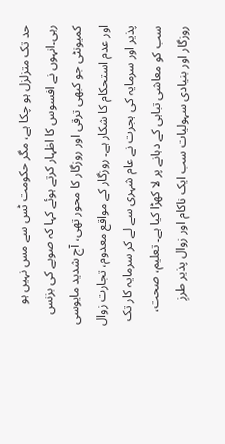حد تک متزلزل ہو چکا ہے، مگر حکومت ٹس سے مس نہیں ہو رہی۔انہوں نے افسوس کا اظہار کرتے ہوئے کہا کہ صوبے کی بزنس کمیونٹی جو کبھی ترقی اور روزگار کا محور تھی، آج شدید مایوسی اور عدم استحکام کا شکار ہے۔ روزگار کے مواقع معدوم، تجارت زوال پذیر اور سرمایہ کی ہجرت نے عام شہری سے لے کر سرمایہ کار تک سب کو معاشی تباہی کے دہانے پر لا کھڑا کیا ہے۔ تعلیم، صحت، روزگار اور بنیادی سہولیات سب ایک ناکام اور زوال پذیر طرزِ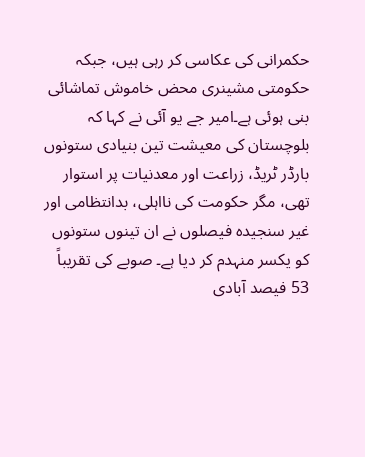حکمرانی کی عکاسی کر رہی ہیں، جبکہ حکومتی مشینری محض خاموش تماشائی بنی ہوئی ہے۔امیر جے یو آئی نے کہا کہ بلوچستان کی معیشت تین بنیادی ستونوں بارڈر ٹریڈ، زراعت اور معدنیات پر استوار تھی، مگر حکومت کی نااہلی، بدانتظامی اور غیر سنجیدہ فیصلوں نے ان تینوں ستونوں کو یکسر منہدم کر دیا ہے۔ صوبے کی تقریباً 53 فیصد آبادی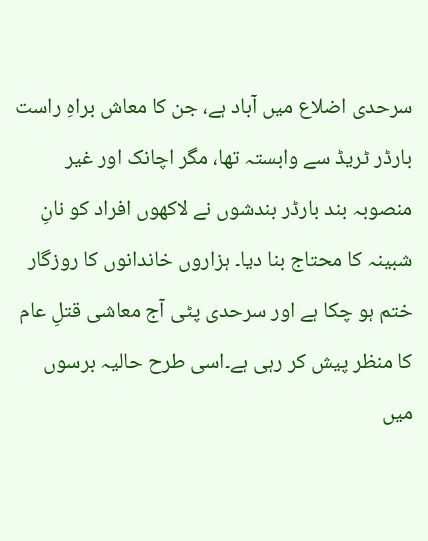سرحدی اضلاع میں آباد ہے، جن کا معاش براہِ راست بارڈر ٹریڈ سے وابستہ تھا، مگر اچانک اور غیر منصوبہ بند بارڈر بندشوں نے لاکھوں افراد کو نانِ شبینہ کا محتاج بنا دیا۔ ہزاروں خاندانوں کا روزگار ختم ہو چکا ہے اور سرحدی پٹی آج معاشی قتلِ عام کا منظر پیش کر رہی ہے۔اسی طرح حالیہ برسوں میں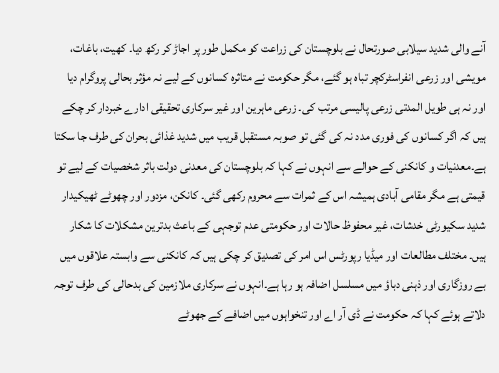آنے والی شدید سیلابی صورتحال نے بلوچستان کی زراعت کو مکمل طور پر اجاڑ کر رکھ دیا۔ کھیت، باغات، مویشی اور زرعی انفراسٹرکچر تباہ ہو گئے، مگر حکومت نے متاثرہ کسانوں کے لیے نہ مؤثر بحالی پروگرام دیا اور نہ ہی طویل المدتی زرعی پالیسی مرتب کی۔ زرعی ماہرین اور غیر سرکاری تحقیقی ادارے خبردار کر چکے ہیں کہ اگر کسانوں کی فوری مدد نہ کی گئی تو صوبہ مستقبل قریب میں شدید غذائی بحران کی طرف جا سکتا ہے۔معدنیات و کانکنی کے حوالے سے انہوں نے کہا کہ بلوچستان کی معدنی دولت باثر شخصیات کے لیے تو قیمتی ہے مگر مقامی آبادی ہمیشہ اس کے ثمرات سے محروم رکھی گئی۔ کانکن، مزدور اور چھوٹے ٹھیکیدار شدید سکیورٹی خدشات، غیر محفوظ حالات اور حکومتی عدم توجہی کے باعث بدترین مشکلات کا شکار ہیں۔ مختلف مطالعات اور میڈیا رپورٹس اس امر کی تصدیق کر چکی ہیں کہ کانکنی سے وابستہ علاقوں میں بے روزگاری اور ذہنی دباؤ میں مسلسل اضافہ ہو رہا ہے۔انہوں نے سرکاری ملازمین کی بدحالی کی طرف توجہ دلاتے ہوئے کہا کہ حکومت نے ڈی آر اے اور تنخواہوں میں اضافے کے جھوٹے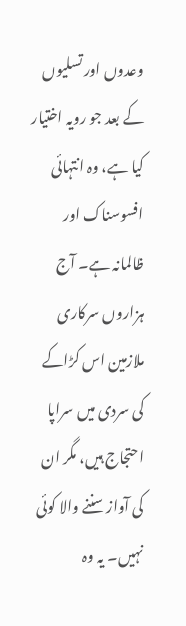وعدوں اور تسلیوں کے بعد جو رویہ اختیار کیا ہے، وہ انتہائی افسوسناک اور ظالمانہ ہے۔ آج ہزاروں سرکاری ملازمین اس کڑاکے کی سردی میں سراپا احتجاج ہیں، مگر ان کی آواز سننے والا کوئی نہیں۔ یہ وہ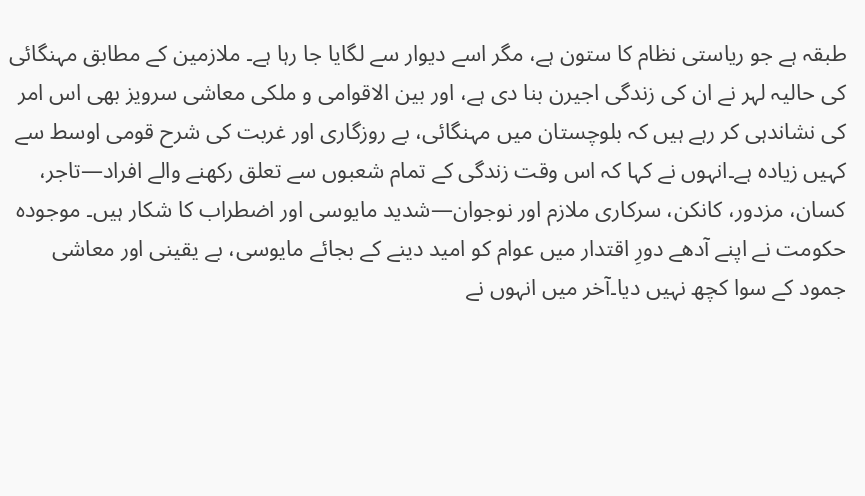طبقہ ہے جو ریاستی نظام کا ستون ہے، مگر اسے دیوار سے لگایا جا رہا ہے۔ ملازمین کے مطابق مہنگائی کی حالیہ لہر نے ان کی زندگی اجیرن بنا دی ہے، اور بین الاقوامی و ملکی معاشی سرویز بھی اس امر کی نشاندہی کر رہے ہیں کہ بلوچستان میں مہنگائی، بے روزگاری اور غربت کی شرح قومی اوسط سے کہیں زیادہ ہے۔انہوں نے کہا کہ اس وقت زندگی کے تمام شعبوں سے تعلق رکھنے والے افراد—تاجر، کسان، مزدور، کانکن، سرکاری ملازم اور نوجوان—شدید مایوسی اور اضطراب کا شکار ہیں۔ موجودہ حکومت نے اپنے آدھے دورِ اقتدار میں عوام کو امید دینے کے بجائے مایوسی، بے یقینی اور معاشی جمود کے سوا کچھ نہیں دیا۔آخر میں انہوں نے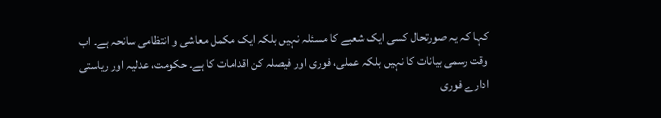کہا کہ یہ صورتحال کسی ایک شعبے کا مسئلہ نہیں بلکہ ایک مکمل معاشی و انتظامی سانحہ ہے۔ اب وقت رسمی بیانات کا نہیں بلکہ عملی، فوری اور فیصلہ کن اقدامات کا ہے۔ حکومت، عدلیہ اور ریاستی ادارے فوری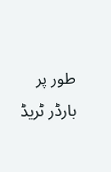طور پر بارڈر ٹریڈ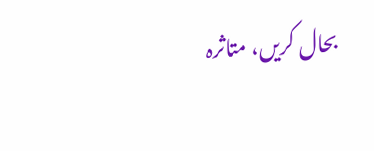بحال کریں، متاثرہ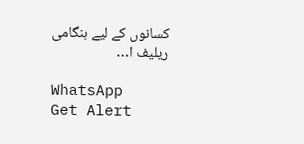کسانوں کے لیے ہنگامی ریلیف ا…

WhatsApp
Get Alert